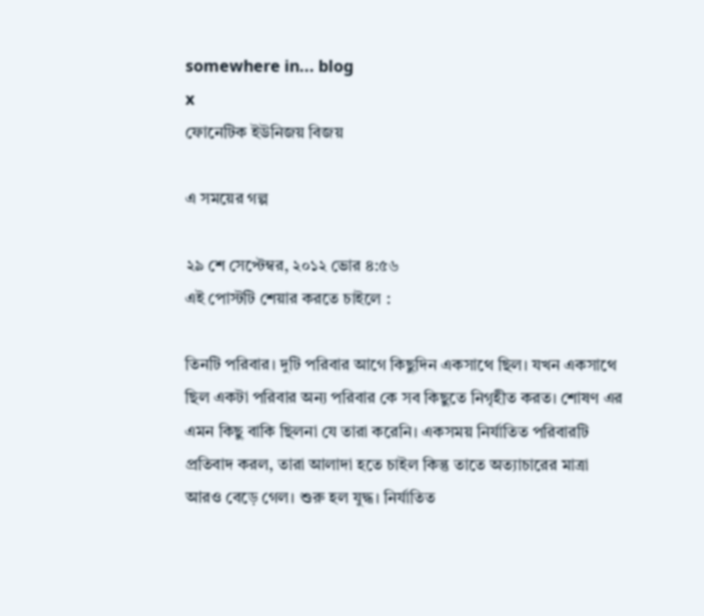somewhere in... blog
x
ফোনেটিক ইউনিজয় বিজয়

এ সময়ের গল্প

২৯ শে সেপ্টেম্বর, ২০১২ ভোর ৪:৫৬
এই পোস্টটি শেয়ার করতে চাইলে :

তিনটি পরিবার। দুটি পরিবার আগে কিছুদিন একসাথে ছিল। যখন একসাথে ছিল একটা পরিবার অন্য পরিবার কে সব কিছুতে নিগৃহীত করত। শোষণ এর এমন কিছু বাকি ছিলনা যে তারা করেনি। একসময় নির্যাতিত পরিবারটি প্রতিবাদ করল, তারা আলাদা হতে চাইল কিন্তু তাতে অত্যাচারের মাত্রা আরও বেড়ে গেল। শুরু হল যুদ্ধ। নির্যাতিত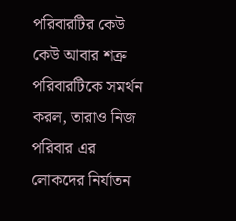পরিবারটির কেউ কেউ আবার শত্রু পরিবারটিকে সমর্থন করল, তারাও নিজ পরিবার এর লোকদের নির্যাতন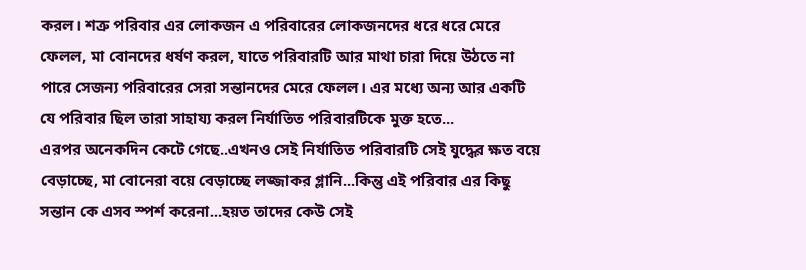করল। শত্রু পরিবার এর লোকজন এ পরিবারের লোকজনদের ধরে ধরে মেরে ফেলল, মা বোনদের ধর্ষণ করল, যাতে পরিবারটি আর মাথা চারা দিয়ে উঠতে না পারে সেজন্য পরিবারের সেরা সন্তানদের মেরে ফেলল। এর মধ্যে অন্য আর একটি যে পরিবার ছিল তারা সাহায্য করল নির্যাতিত পরিবারটিকে মুক্ত হতে...
এরপর অনেকদিন কেটে গেছে..এখনও সেই নির্যাতিত পরিবারটি সেই যুদ্ধের ক্ষত বয়ে বেড়াচ্ছে, মা বোনেরা বয়ে বেড়াচ্ছে লজ্জাকর গ্লানি...কিন্তু এই পরিবার এর কিছু সন্তান কে এসব স্পর্শ করেনা...হয়ত তাদের কেউ সেই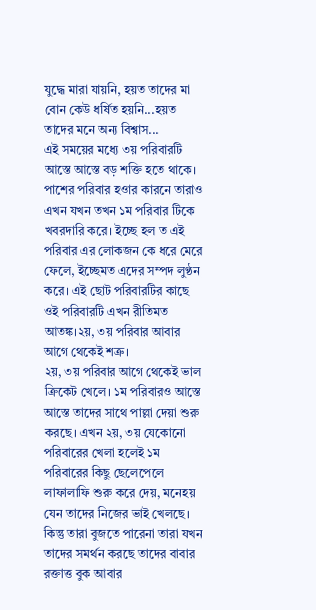যুদ্ধে মারা যায়নি, হয়ত তাদের মা বোন কেউ ধর্ষিত হয়নি...হয়ত তাদের মনে অন্য বিশ্বাস...
এই সময়ের মধ্যে ৩য় পরিবারটি আস্তে আস্তে বড় শক্তি হতে থাকে। পাশের পরিবার হওার কারনে তারাও এখন যখন তখন ১ম পরিবার টিকে খবরদারি করে। ইচ্ছে হল ত এই পরিবার এর লোকজন কে ধরে মেরে ফেলে, ইচ্ছেমত এদের সম্পদ লুণ্ঠন করে। এই ছোট পরিবারটির কাছে ওই পরিবারটি এখন রীতিমত আতঙ্ক।২য়, ৩য় পরিবার আবার আগে থেকেই শত্রু।
২য়, ৩য় পরিবার আগে থেকেই ভাল ক্রিকেট খেলে। ১ম পরিবারও আস্তে আস্তে তাদের সাথে পাল্লা দেয়া শুরু করছে। এখন ২য়, ৩য় যেকোনো পরিবারের খেলা হলেই ১ম পরিবারের কিছু ছেলেপেলে লাফালাফি শুরু করে দেয়, মনেহয় যেন তাদের নিজের ভাই খেলছে। কিন্তু তারা বুজতে পারেনা তারা যখন তাদের সমর্থন করছে তাদের বাবার রক্তাত্ত বুক আবার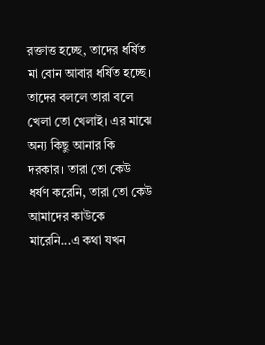রক্তাত্ত হচ্ছে, তাদের ধর্ষিত মা বোন আবার ধর্ষিত হচ্ছে। তাদের বললে তারা বলে খেলা তো খেলাই। এর মাঝে অন্য কিছু আনার কি দরকার। তারা তো কেউ ধর্ষণ করেনি, তারা তো কেউ আমাদের কাউকে মারেনি...এ কথা যখন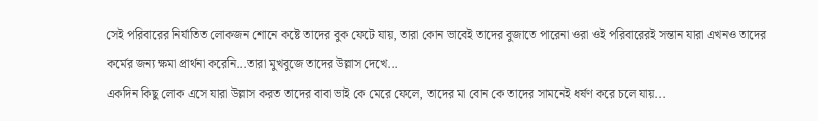সেই পরিবারের নির্যাতিত লোকজন শোনে কষ্টে তাদের বুক ফেটে যায়, তারা কোন ভাবেই তাদের বুজাতে পারেনা ওরা ওই পরিবারেরই সন্তান যারা এখনও তাদের কর্মের জন্য ক্ষমা প্রার্থনা করেনি...তারা মুখবুজে তাদের উল্লাস দেখে...
একদিন কিছু লোক এসে যারা উল্লাস করত তাদের বাবা ভাই কে মেরে ফেলে, তাদের মা বোন কে তাদের সামনেই ধর্ষণ করে চলে যায়...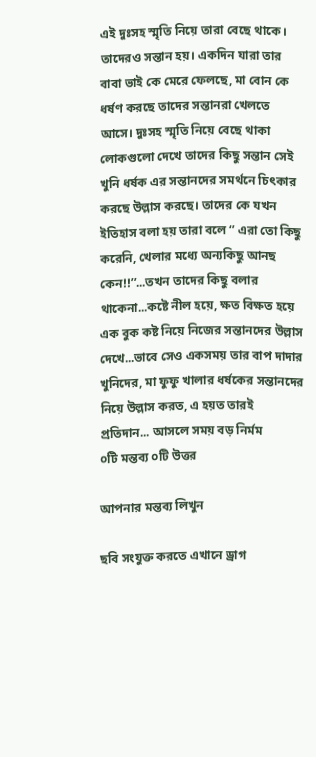এই দুঃসহ স্মৃতি নিয়ে তারা বেছে থাকে। তাদেরও সন্তান হয়। একদিন যারা তার বাবা ভাই কে মেরে ফেলছে, মা বোন কে ধর্ষণ করছে তাদের সন্তানরা খেলতে আসে। দুঃসহ স্মৃতি নিয়ে বেছে থাকা লোকগুলো দেখে তাদের কিছু সন্তান সেই খুনি ধর্ষক এর সন্তানদের সমর্থনে চিৎকার করছে উল্লাস করছে। তাদের কে যখন ইতিহাস বলা হয় তারা বলে ‘’ এরা তো কিছু করেনি, খেলার মধ্যে অন্যকিছু আনছ কেন!!’’...তখন তাদের কিছু বলার থাকেনা...কষ্টে নীল হয়ে, ক্ষত বিক্ষত হয়ে এক বুক কষ্ট নিয়ে নিজের সন্তানদের উল্লাস দেখে...ভাবে সেও একসময় তার বাপ দাদার খুনিদের, মা ফুফু খালার ধর্ষকের সন্তানদের নিয়ে উল্লাস করত, এ হয়ত তারই প্রতিদান... আসলে সময় বড় নির্মম
০টি মন্তব্য ০টি উত্তর

আপনার মন্তব্য লিখুন

ছবি সংযুক্ত করতে এখানে ড্রাগ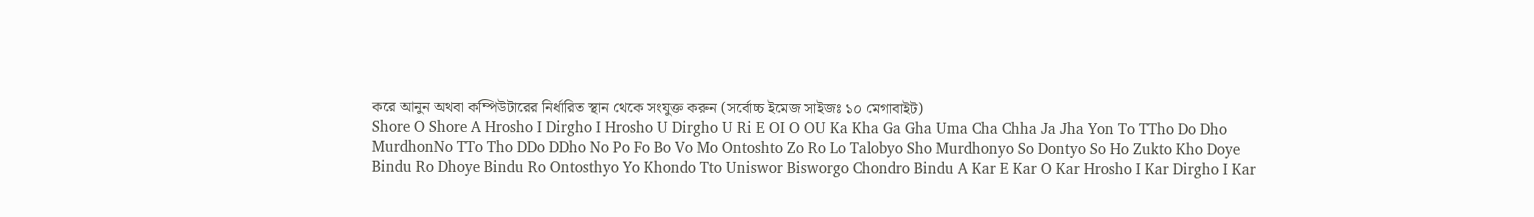করে আনুন অথবা কম্পিউটারের নির্ধারিত স্থান থেকে সংযুক্ত করুন (সর্বোচ্চ ইমেজ সাইজঃ ১০ মেগাবাইট)
Shore O Shore A Hrosho I Dirgho I Hrosho U Dirgho U Ri E OI O OU Ka Kha Ga Gha Uma Cha Chha Ja Jha Yon To TTho Do Dho MurdhonNo TTo Tho DDo DDho No Po Fo Bo Vo Mo Ontoshto Zo Ro Lo Talobyo Sho Murdhonyo So Dontyo So Ho Zukto Kho Doye Bindu Ro Dhoye Bindu Ro Ontosthyo Yo Khondo Tto Uniswor Bisworgo Chondro Bindu A Kar E Kar O Kar Hrosho I Kar Dirgho I Kar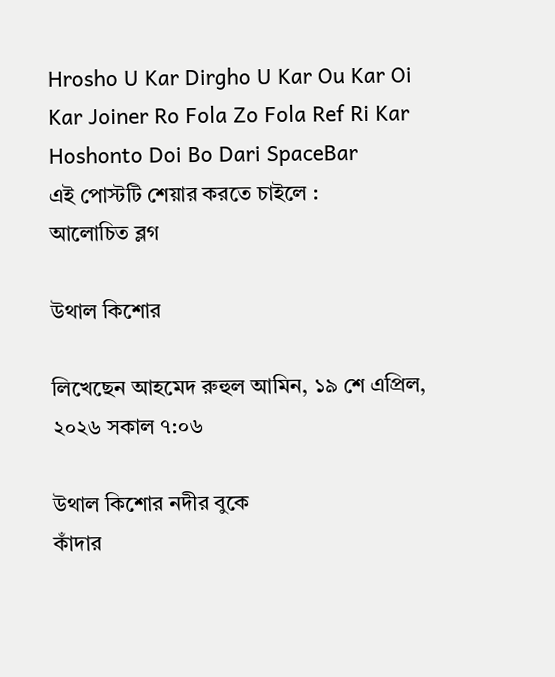Hrosho U Kar Dirgho U Kar Ou Kar Oi Kar Joiner Ro Fola Zo Fola Ref Ri Kar Hoshonto Doi Bo Dari SpaceBar
এই পোস্টটি শেয়ার করতে চাইলে :
আলোচিত ব্লগ

উথাল কিশোর

লিখেছেন আহমেদ রুহুল আমিন, ১৯ শে এপ্রিল, ২০২৬ সকাল ৭:০৬

উথাল কিশোর নদীর বুকে
কাঁদার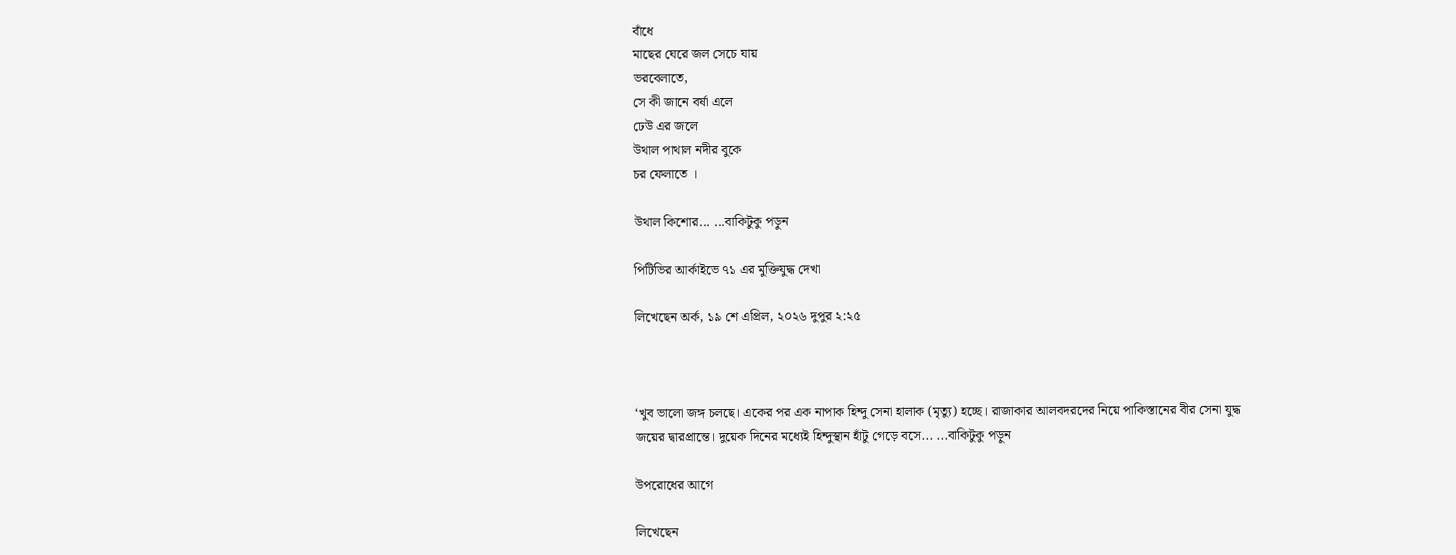বাঁধে
মাছের ঘেরে জল সেচে যায়
ভরবেলাতে,
সে কী জানে বর্ষা এলে
ঢেউ এর জলে
উথাল পাথাল নদীর বুকে
চর ফেলাতে ।

উথাল কিশোর... ...বাকিটুকু পড়ুন

পিটিভির আর্কাইভে ৭১ এর মুক্তিযুদ্ধ দেখা

লিখেছেন অর্ক, ১৯ শে এপ্রিল, ২০২৬ দুপুর ২:২৫



‘খুব ভালো জঙ্গ চলছে। একের পর এক নাপাক হিন্দু সেনা হালাক (মৃত্যু) হচ্ছে। রাজাকার আলবদরদের নিয়ে পাকিস্তানের বীর সেনা যুদ্ধ জয়ের দ্বারপ্রান্তে। দুয়েক দিনের মধ্যেই হিন্দুস্থান হাঁটু গেড়ে বসে... ...বাকিটুকু পড়ুন

উপরোধের আগে

লিখেছেন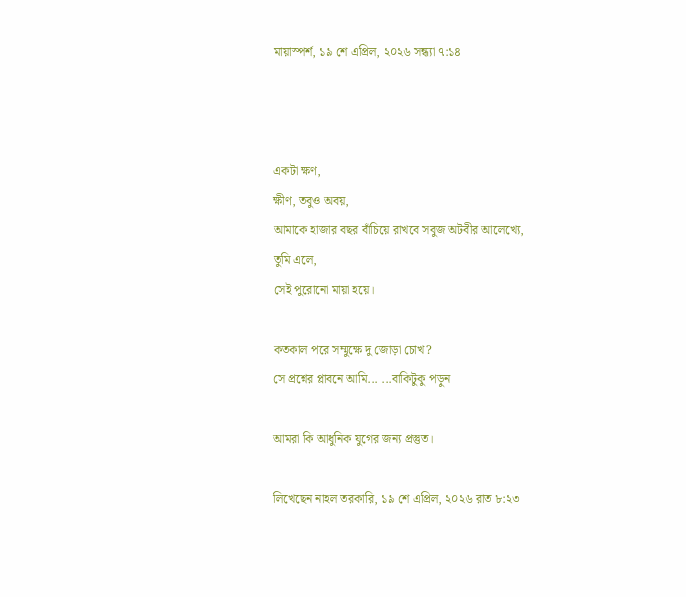মায়াস্পর্শ, ১৯ শে এপ্রিল, ২০২৬ সন্ধ্যা ৭:১৪



একটা ক্ষণ,
ক্ষীণ, তবুও অবয়,
আমাকে হাজার বছর বাঁচিয়ে রাখবে সবুজ অটবীর আলেখ্যে,
তুমি এলে,
সেই পুরোনো মায়া হয়ে।

কতকাল পরে সম্মুক্ষে দু জোড়া চোখ?
সে প্রশ্নের প্লাবনে আমি... ...বাকিটুকু পড়ুন

আমরা কি আধুনিক যুগের জন্য প্রস্তুত।

লিখেছেন নাহল তরকারি, ১৯ শে এপ্রিল, ২০২৬ রাত ৮:২৩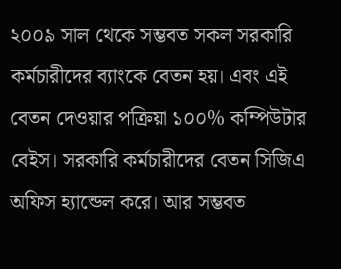২০০৯ সাল থেকে সম্ভবত সকল সরকারি কর্মচারীদের ব্যাংকে বেতন হয়। এবং এই বেতন দেওয়ার পক্রিয়া ১০০% কম্পিউটার বেইস। সরকারি কর্মচারীদের বেতন সিজিএ অফিস হ্যান্ডেল করে। আর সম্ভবত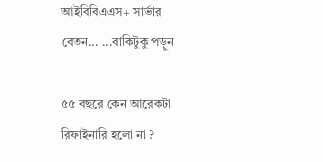আইবিবিএএস+ সার্ভার বেতন... ...বাকিটুকু পড়ুন

৫৫ বছরে কেন আরেকটা রিফাইনারি হলো না ?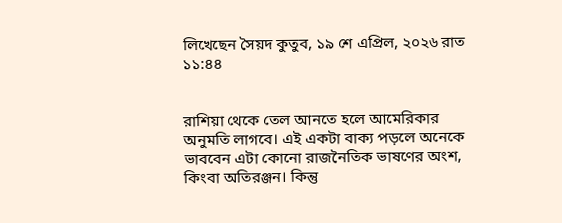লিখেছেন সৈয়দ কুতুব, ১৯ শে এপ্রিল, ২০২৬ রাত ১১:৪৪


রাশিয়া থেকে তেল আনতে হলে আমেরিকার অনুমতি লাগবে। এই একটা বাক্য পড়লে অনেকে ভাববেন এটা কোনো রাজনৈতিক ভাষণের অংশ, কিংবা অতিরঞ্জন। কিন্তু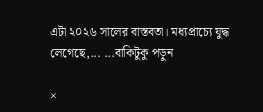এটা ২০২৬ সালের বাস্তবতা। মধ্যপ্রাচ্যে যুদ্ধ লেগেছে,... ...বাকিটুকু পড়ুন

×